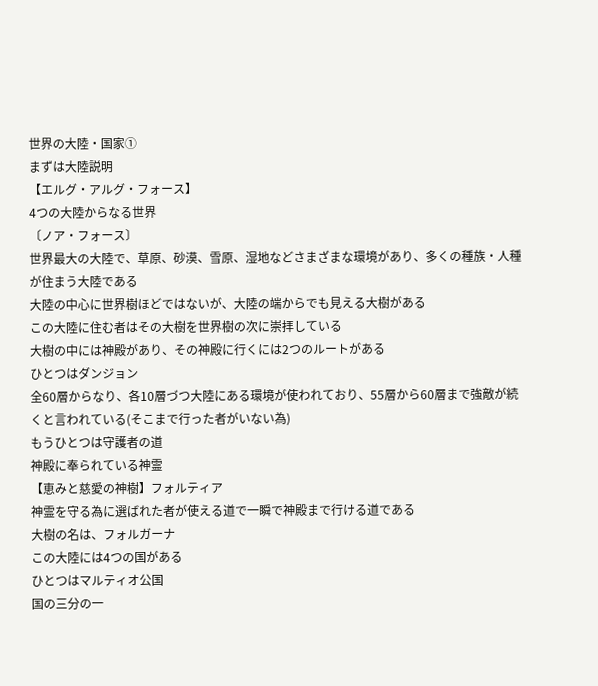世界の大陸・国家①
まずは大陸説明
【エルグ・アルグ・フォース】
4つの大陸からなる世界
〔ノア・フォース〕
世界最大の大陸で、草原、砂漠、雪原、湿地などさまざまな環境があり、多くの種族・人種が住まう大陸である
大陸の中心に世界樹ほどではないが、大陸の端からでも見える大樹がある
この大陸に住む者はその大樹を世界樹の次に崇拝している
大樹の中には神殿があり、その神殿に行くには2つのルートがある
ひとつはダンジョン
全60層からなり、各10層づつ大陸にある環境が使われており、55層から60層まで強敵が続くと言われている(そこまで行った者がいない為)
もうひとつは守護者の道
神殿に奉られている神霊
【恵みと慈愛の神樹】フォルティア
神霊を守る為に選ばれた者が使える道で一瞬で神殿まで行ける道である
大樹の名は、フォルガーナ
この大陸には4つの国がある
ひとつはマルティオ公国
国の三分の一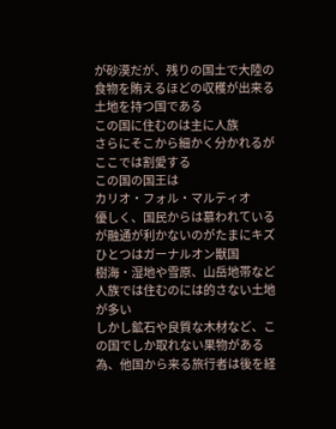が砂漠だが、残りの国土で大陸の食物を賄えるほどの収穫が出来る土地を持つ国である
この国に住むのは主に人族
さらにそこから細かく分かれるがここでは割愛する
この国の国王は
カリオ・フォル・マルティオ
優しく、国民からは慕われているが融通が利かないのがたまにキズ
ひとつはガーナルオン獣国
樹海・湿地や雪原、山岳地帯など人族では住むのには的さない土地が多い
しかし鉱石や良質な木材など、この国でしか取れない果物がある為、他国から来る旅行者は後を経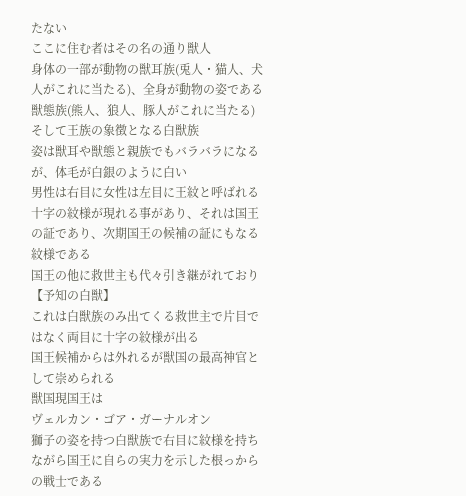たない
ここに住む者はその名の通り獣人
身体の一部が動物の獣耳族(兎人・猫人、犬人がこれに当たる)、全身が動物の姿である獣態族(熊人、狼人、豚人がこれに当たる)
そして王族の象徴となる白獣族
姿は獣耳や獣態と親族でもバラバラになるが、体毛が白銀のように白い
男性は右目に女性は左目に王紋と呼ばれる十字の紋様が現れる事があり、それは国王の証であり、次期国王の候補の証にもなる紋様である
国王の他に救世主も代々引き継がれており
【予知の白獣】
これは白獣族のみ出てくる救世主で片目ではなく両目に十字の紋様が出る
国王候補からは外れるが獣国の最高神官として崇められる
獣国現国王は
ヴェルカン・ゴア・ガーナルオン
獅子の姿を持つ白獣族で右目に紋様を持ちながら国王に自らの実力を示した根っからの戦士である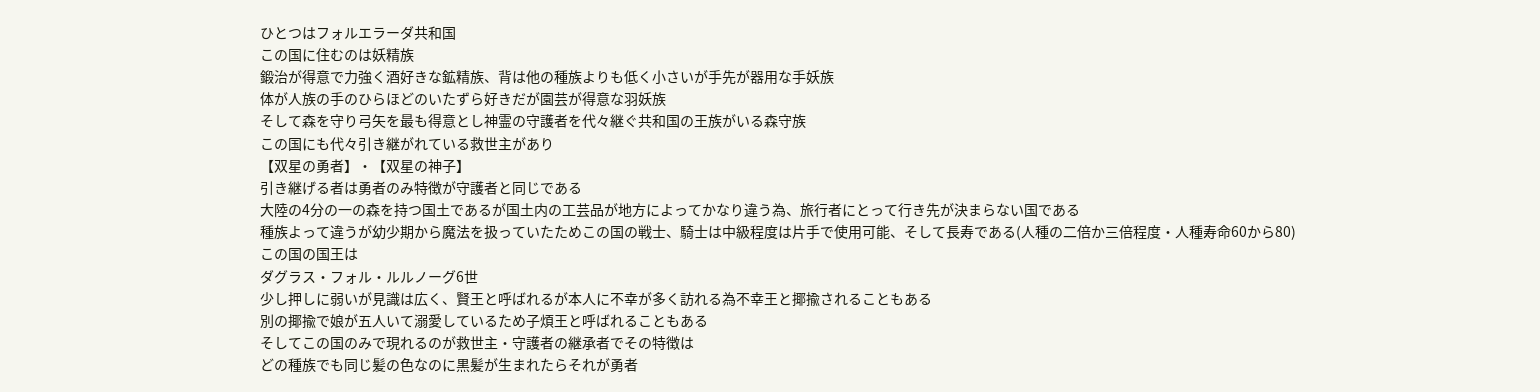ひとつはフォルエラーダ共和国
この国に住むのは妖精族
鍛治が得意で力強く酒好きな鉱精族、背は他の種族よりも低く小さいが手先が器用な手妖族
体が人族の手のひらほどのいたずら好きだが園芸が得意な羽妖族
そして森を守り弓矢を最も得意とし神霊の守護者を代々継ぐ共和国の王族がいる森守族
この国にも代々引き継がれている救世主があり
【双星の勇者】・【双星の神子】
引き継げる者は勇者のみ特徴が守護者と同じである
大陸の4分の一の森を持つ国土であるが国土内の工芸品が地方によってかなり違う為、旅行者にとって行き先が決まらない国である
種族よって違うが幼少期から魔法を扱っていたためこの国の戦士、騎士は中級程度は片手で使用可能、そして長寿である(人種の二倍か三倍程度・人種寿命60から80)
この国の国王は
ダグラス・フォル・ルルノーグ6世
少し押しに弱いが見識は広く、賢王と呼ばれるが本人に不幸が多く訪れる為不幸王と揶揄されることもある
別の揶揄で娘が五人いて溺愛しているため子煩王と呼ばれることもある
そしてこの国のみで現れるのが救世主・守護者の継承者でその特徴は
どの種族でも同じ髪の色なのに黒髪が生まれたらそれが勇者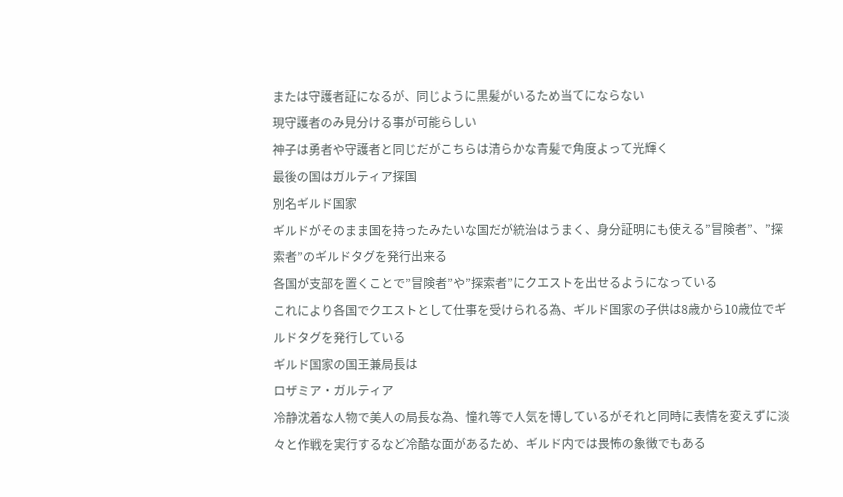または守護者証になるが、同じように黒髪がいるため当てにならない
現守護者のみ見分ける事が可能らしい
神子は勇者や守護者と同じだがこちらは清らかな青髪で角度よって光輝く
最後の国はガルティア探国
別名ギルド国家
ギルドがそのまま国を持ったみたいな国だが統治はうまく、身分証明にも使える”冒険者”、”探索者”のギルドタグを発行出来る
各国が支部を置くことで”冒険者”や”探索者”にクエストを出せるようになっている
これにより各国でクエストとして仕事を受けられる為、ギルド国家の子供は8歳から10歳位でギルドタグを発行している
ギルド国家の国王兼局長は
ロザミア・ガルティア
冷静沈着な人物で美人の局長な為、憧れ等で人気を博しているがそれと同時に表情を変えずに淡々と作戦を実行するなど冷酷な面があるため、ギルド内では畏怖の象徴でもある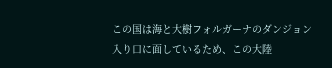この国は海と大樹フォルガーナのダンジョン入り口に面しているため、この大陸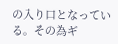の入り口となっている。その為ギ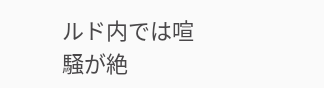ルド内では喧騒が絶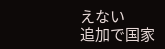えない
追加で国家